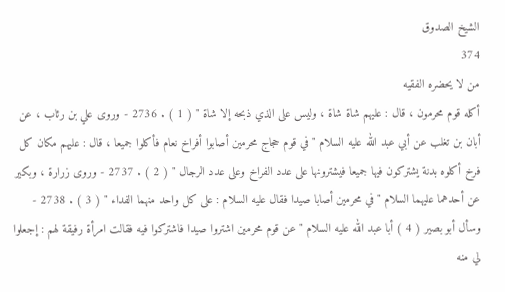الشيخ الصدوق
374
من لا يحضره الفقيه
أكله قوم محرمون ، قال : عليهم شاة شاة ، وليس على الذي ذبحه إلا شاة " ( 1 ) . 2736 - وروى علي بن رئاب ، عن أبان بن تغلب عن أبي عبد الله عليه السلام " في قوم حجاج محرمين أصابوا أفراخ نعام فأكلوا جميعا ، قال : عليهم مكان كل فرخ أكلوه بدنة يشتركون فيها جميعا فيشترونها على عدد الفراخ وعلى عدد الرجال " ( 2 ) . 2737 - وروى زرارة ، وبكير عن أحدهما عليهما السلام " في محرمين أصابا صيدا فقال عليه السلام : على كل واحد منهما الفداء " ( 3 ) . 2738 - وسأل أبو بصير ( 4 ) أبا عبد الله عليه السلام " عن قوم محرمين اشتروا صيدا فاشتركوا فيه فقالت امرأة رفيقة لهم : إجعلوا لي منه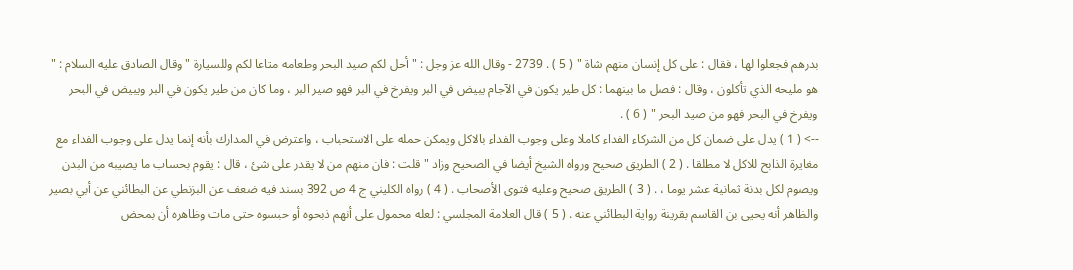بدرهم فجعلوا لها ، فقال : على كل إنسان منهم شاة " ( 5 ) . 2739 - وقال الله عز وجل : " أحل لكم صيد البحر وطعامه متاعا لكم وللسيارة " وقال الصادق عليه السلام : " هو مليحه الذي تأكلون ، وقال : فصل ما بينهما : كل طير يكون في الآجام يبيض في البر ويفرخ في البر فهو صير البر ، وما كان من طير يكون في البر ويبيض في البحر ويفرخ في البحر فهو من صيد البحر " ( 6 ) .
--> ( 1 ) يدل على ضمان كل من الشركاء الفداء كاملا وعلى وجوب الفداء بالاكل ويمكن حمله على الاستحباب ، واعترض في المدارك بأنه إنما يدل على وجوب الفداء مع مغايرة الذابح للاكل لا مطلقا . ( 2 ) الطريق صحيح ورواه الشيخ أيضا في الصحيح وزاد " قلت : فان منهم من لا يقدر على شئ ، قال : يقوم بحساب ما يصيبه من البدن ويصوم لكل بدنة ثمانية عشر يوما ، . ( 3 ) الطريق صحيح وعليه فتوى الأصحاب . ( 4 ) رواه الكليني ج 4 ص 392 بسند فيه ضعف عن البزنطي عن البطائني عن أبي بصير والظاهر أنه يحيى بن القاسم بقرينة رواية البطائني عنه . ( 5 ) قال العلامة المجلسي : لعله محمول على أنهم ذبحوه أو حبسوه حتى مات وظاهره أن بمحض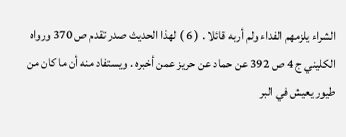الشراء يلزمهم الفداء ولم أربه قائلا . ( 6 ) لهذا الحديث صدر تقدم ص 370 ورواه الكليني ج 4 ص 392 عن حماد عن حريز عمن أخبره . ويستفاد منه أن ما كان من طيور يعيش في البر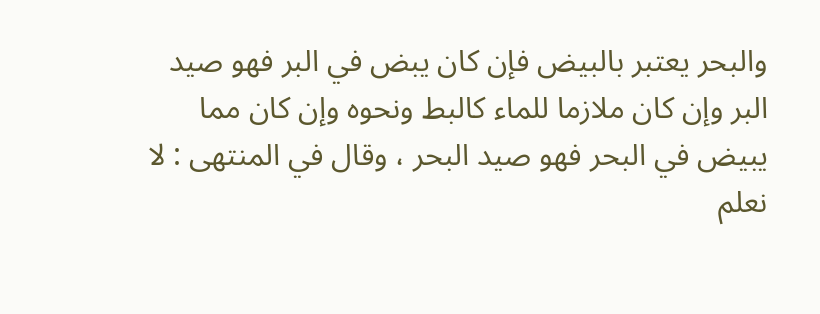والبحر يعتبر بالبيض فإن كان يبض في البر فهو صيد البر وإن كان ملازما للماء كالبط ونحوه وإن كان مما يبيض في البحر فهو صيد البحر ، وقال في المنتهى : لا نعلم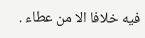فيه خلافا الا من عطاء .